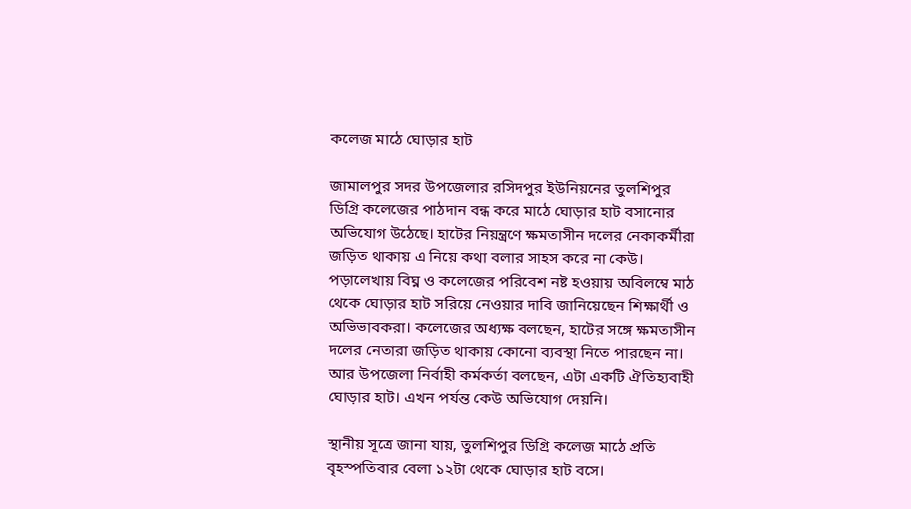কলেজ মাঠে ঘোড়ার হাট

জামালপুর সদর উপজেলার রসিদপুর ইউনিয়নের তুলশিপুর ডিগ্রি কলেজের পাঠদান বন্ধ করে মাঠে ঘোড়ার হাট বসানোর অভিযোগ উঠেছে। হাটের নিয়ন্ত্রণে ক্ষমতাসীন দলের নেকাকর্মীরা জড়িত থাকায় এ নিয়ে কথা বলার সাহস করে না কেউ। পড়ালেখায় বিঘ্ন ও কলেজের পরিবেশ নষ্ট হওয়ায় অবিলম্বে মাঠ থেকে ঘোড়ার হাট সরিয়ে নেওয়ার দাবি জানিয়েছেন শিক্ষার্থী ও অভিভাবকরা। কলেজের অধ্যক্ষ বলছেন, হাটের সঙ্গে ক্ষমতাসীন দলের নেতারা জড়িত থাকায় কোনো ব্যবস্থা নিতে পারছেন না। আর উপজেলা নির্বাহী কর্মকর্তা বলছেন, এটা একটি ঐতিহ্যবাহী ঘোড়ার হাট। এখন পর্যন্ত কেউ অভিযোগ দেয়নি।

স্থানীয় সূত্রে জানা যায়, তুলশিপুর ডিগ্রি কলেজ মাঠে প্রতি বৃহস্পতিবার বেলা ১২টা থেকে ঘোড়ার হাট বসে।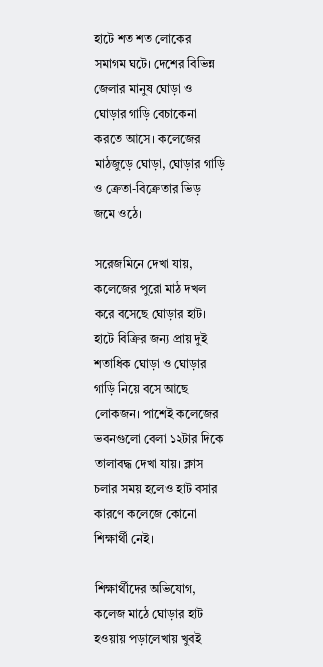হাটে শত শত লোকের সমাগম ঘটে। দেশের বিভিন্ন জেলার মানুষ ঘোড়া ও ঘোড়ার গাড়ি বেচাকেনা করতে আসে। কলেজের মাঠজুড়ে ঘোড়া, ঘোড়ার গাড়ি ও ক্রেতা-বিক্রেতার ভিড় জমে ওঠে।

সরেজমিনে দেখা যায়, কলেজের পুরো মাঠ দখল করে বসেছে ঘোড়ার হাট। হাটে বিক্রির জন্য প্রায় দুই শতাধিক ঘোড়া ও ঘোড়ার গাড়ি নিয়ে বসে আছে লোকজন। পাশেই কলেজের ভবনগুলো বেলা ১২টার দিকে তালাবদ্ধ দেখা যায়। ক্লাস চলার সময় হলেও হাট বসার কারণে কলেজে কোনো শিক্ষার্থী নেই।

শিক্ষার্থীদের অভিযোগ, কলেজ মাঠে ঘোড়ার হাট হওয়ায় পড়ালেখায় খুবই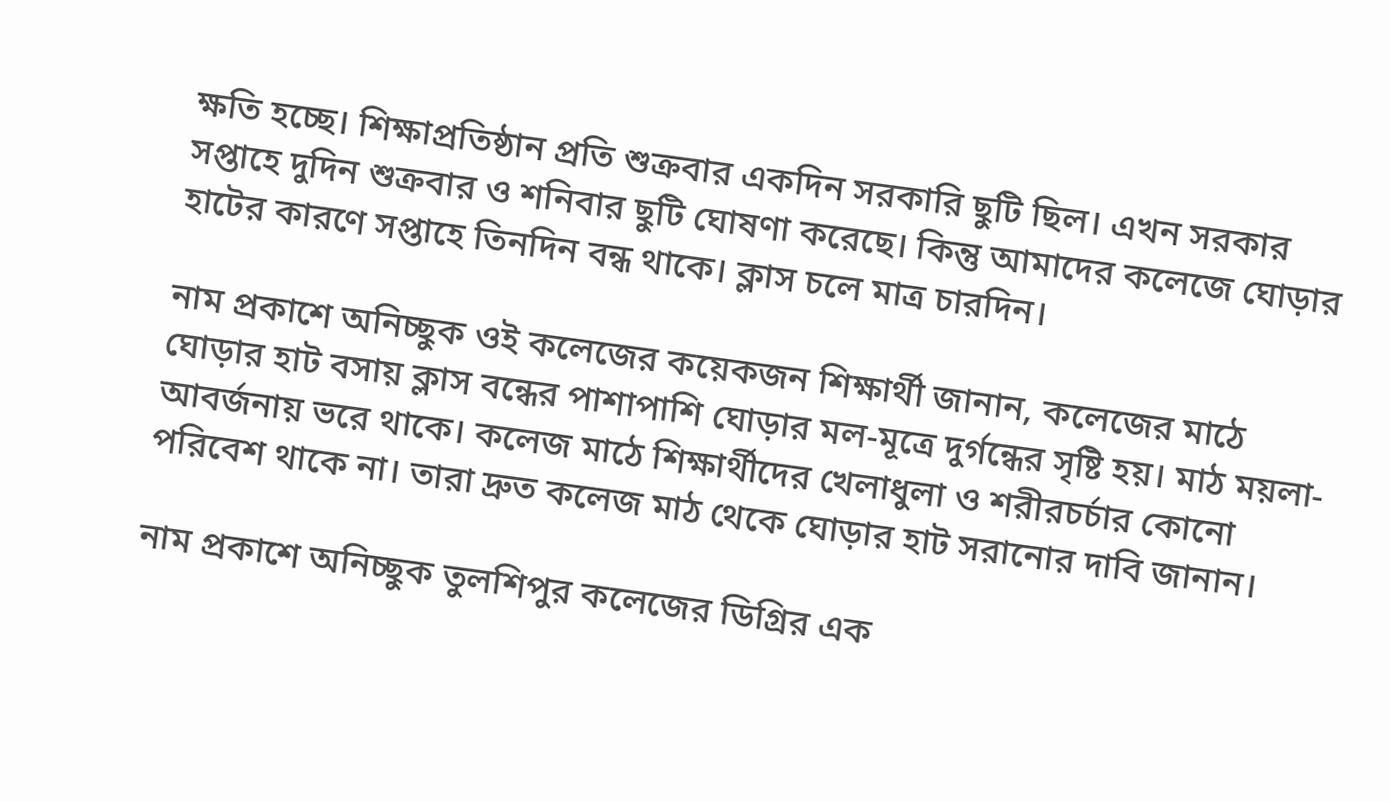ক্ষতি হচ্ছে। শিক্ষাপ্রতিষ্ঠান প্রতি শুক্রবার একদিন সরকারি ছুটি ছিল। এখন সরকার সপ্তাহে দুদিন শুক্রবার ও শনিবার ছুটি ঘোষণা করেছে। কিন্তু আমাদের কলেজে ঘোড়ার হাটের কারণে সপ্তাহে তিনদিন বন্ধ থাকে। ক্লাস চলে মাত্র চারদিন।

নাম প্রকাশে অনিচ্ছুক ওই কলেজের কয়েকজন শিক্ষার্থী জানান, কলেজের মাঠে ঘোড়ার হাট বসায় ক্লাস বন্ধের পাশাপাশি ঘোড়ার মল-মূত্রে দুর্গন্ধের সৃষ্টি হয়। মাঠ ময়লা-আবর্জনায় ভরে থাকে। কলেজ মাঠে শিক্ষার্থীদের খেলাধুলা ও শরীরচর্চার কোনো পরিবেশ থাকে না। তারা দ্রুত কলেজ মাঠ থেকে ঘোড়ার হাট সরানোর দাবি জানান।

নাম প্রকাশে অনিচ্ছুক তুলশিপুর কলেজের ডিগ্রির এক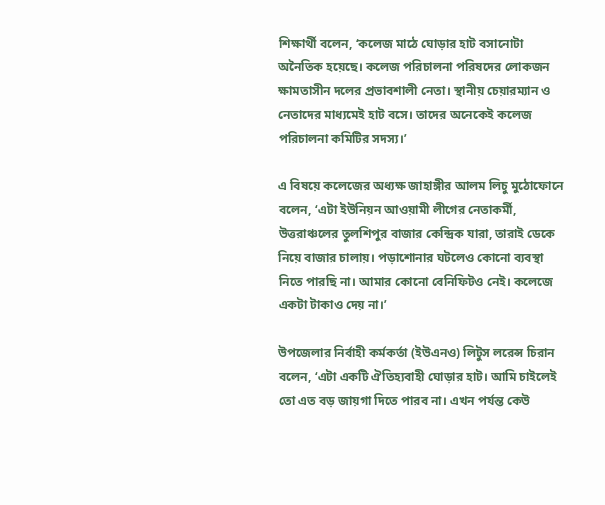শিক্ষার্থী বলেন, ‘কলেজ মাঠে ঘোড়ার হাট বসানোটা অনৈতিক হয়েছে। কলেজ পরিচালনা পরিষদের লোকজন ক্ষামতাসীন দলের প্রভাবশালী নেতা। স্থানীয় চেয়ারম্যান ও নেতাদের মাধ্যমেই হাট বসে। তাদের অনেকেই কলেজ পরিচালনা কমিটির সদস্য।’

এ বিষয়ে কলেজের অধ্যক্ষ জাহাঙ্গীর আলম লিচু মুঠোফোনে বলেন, ‘এটা ইউনিয়ন আওয়ামী লীগের নেতাকর্মী, উত্তরাঞ্চলের তুলশিপুর বাজার কেন্দ্রিক যারা, তারাই ডেকে নিয়ে বাজার চালায়। পড়াশোনার ঘটলেও কোনো ব্যবস্থা নিতে পারছি না। আমার কোনো বেনিফিটও নেই। কলেজে একটা টাকাও দেয় না।’

উপজেলার নির্বাহী কর্মকর্তা (ইউএনও) লিটুস লরেন্স চিরান বলেন, ‘এটা একটি ঐতিহ্যবাহী ঘোড়ার হাট। আমি চাইলেই তো এত বড় জায়গা দিতে পারব না। এখন পর্যন্ত কেউ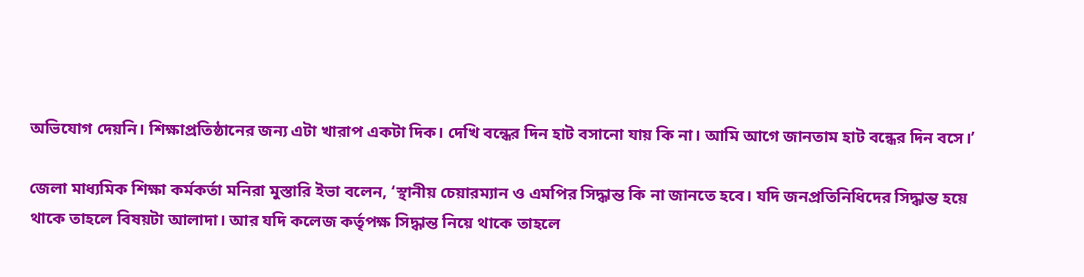অভিযোগ দেয়নি। শিক্ষাপ্রতিষ্ঠানের জন্য এটা খারাপ একটা দিক। দেখি বন্ধের দিন হাট বসানো যায় কি না। আমি আগে জানতাম হাট বন্ধের দিন বসে।’

জেলা মাধ্যমিক শিক্ষা কর্মকর্তা মনিরা মুস্তারি ইভা বলেন, ‘স্থানীয় চেয়ারম্যান ও এমপির সিদ্ধান্ত কি না জানতে হবে। যদি জনপ্রতিনিধিদের সিদ্ধান্ত হয়ে থাকে তাহলে বিষয়টা আলাদা। আর যদি কলেজ কর্তৃপক্ষ সিদ্ধান্ত নিয়ে থাকে তাহলে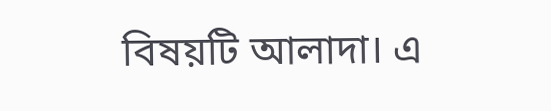বিষয়টি আলাদা। এ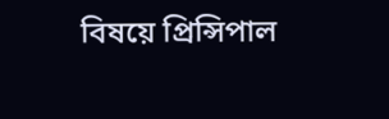বিষয়ে প্রিন্সিপাল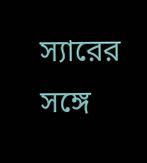স্যারের সঙ্গে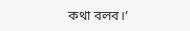কথা বলব।’